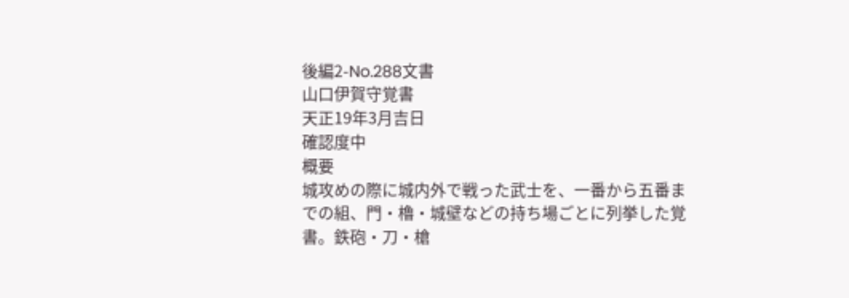後編2-No.288文書
山口伊賀守覚書
天正19年3月吉日
確認度中
概要
城攻めの際に城内外で戦った武士を、一番から五番までの組、門・櫓・城壁などの持ち場ごとに列挙した覚書。鉄砲・刀・槍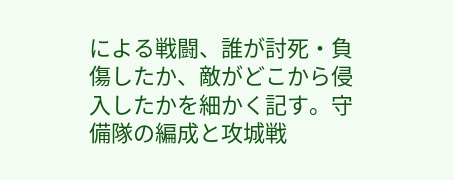による戦闘、誰が討死・負傷したか、敵がどこから侵入したかを細かく記す。守備隊の編成と攻城戦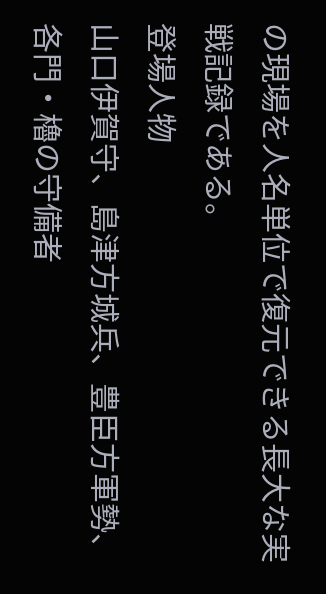の現場を人名単位で復元できる長大な実戦記録である。
登場人物
山口伊賀守、島津方城兵、豊臣方軍勢、各門・櫓の守備者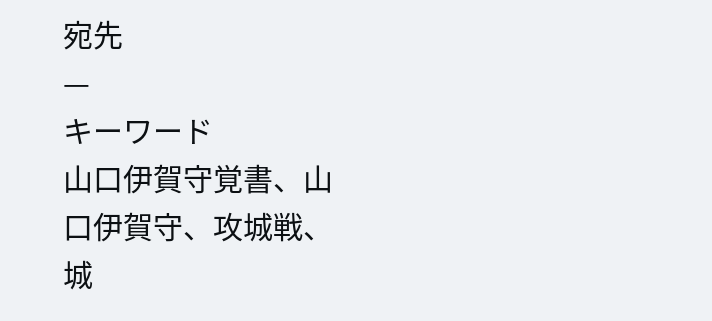宛先
—
キーワード
山口伊賀守覚書、山口伊賀守、攻城戦、城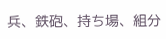兵、鉄砲、持ち場、組分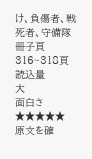け、負傷者、戦死者、守備隊
冊子頁
316~318頁
読込量
大
面白さ
★★★★★
原文を確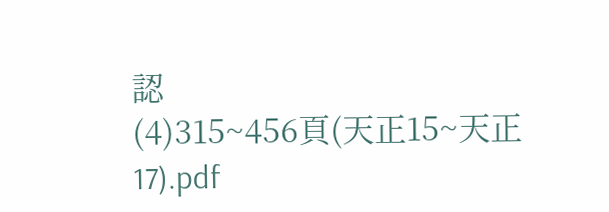認
(4)315~456頁(天正15~天正17).pdf